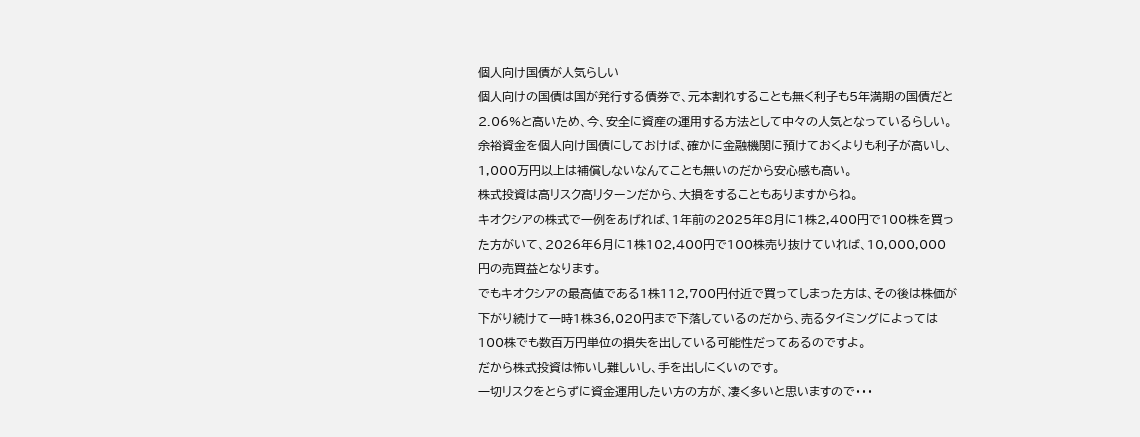個人向け国債が人気らしい
個人向けの国債は国が発行する債券で、元本割れすることも無く利子も5年満期の国債だと2.06%と高いため、今、安全に資産の運用する方法として中々の人気となっているらしい。
余裕資金を個人向け国債にしておけば、確かに金融機関に預けておくよりも利子が高いし、1,000万円以上は補償しないなんてことも無いのだから安心感も高い。
株式投資は高リスク高リターンだから、大損をすることもありますからね。
キオクシアの株式で一例をあげれば、1年前の2025年8月に1株2,400円で100株を買った方がいて、2026年6月に1株102,400円で100株売り抜けていれば、10,000,000円の売買益となります。
でもキオクシアの最高値である1株112,700円付近で買ってしまった方は、その後は株価が下がり続けて一時1株36,020円まで下落しているのだから、売るタイミングによっては100株でも数百万円単位の損失を出している可能性だってあるのですよ。
だから株式投資は怖いし難しいし、手を出しにくいのです。
一切リスクをとらずに資金運用したい方の方が、凄く多いと思いますので・・・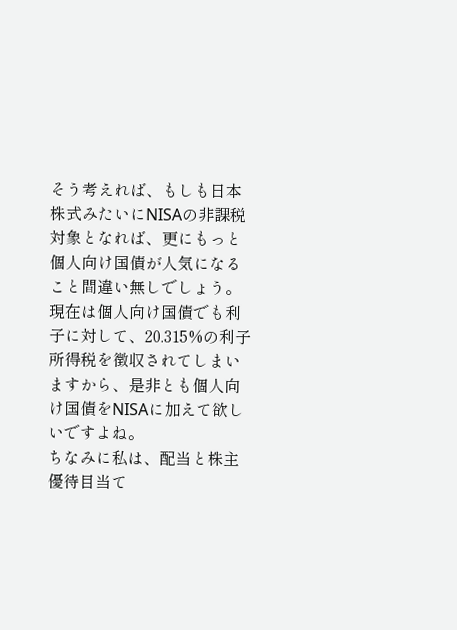そう考えれば、もしも日本株式みたいにNISAの非課税対象となれば、更にもっと個人向け国債が人気になること間違い無しでしょう。
現在は個人向け国債でも利子に対して、20.315%の利子所得税を徴収されてしまいますから、是非とも個人向け国債をNISAに加えて欲しいですよね。
ちなみに私は、配当と株主優待目当て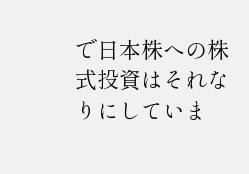で日本株への株式投資はそれなりにしていま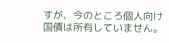すが、今のところ個人向け国債は所有していません。